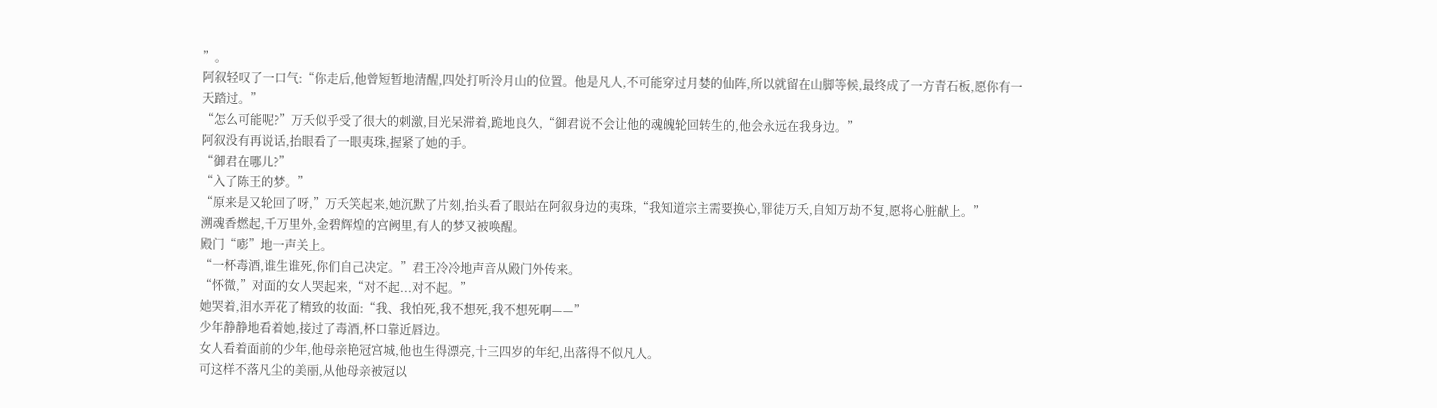”。
阿叙轻叹了一口气:“你走后,他曾短暂地清醒,四处打听泠月山的位置。他是凡人,不可能穿过月婪的仙阵,所以就留在山脚等候,最终成了一方青石板,愿你有一天踏过。”
“怎么可能呢?”万夭似乎受了很大的刺激,目光呆滞着,跪地良久,“御君说不会让他的魂魄轮回转生的,他会永远在我身边。”
阿叙没有再说话,抬眼看了一眼夷珠,握紧了她的手。
“御君在哪儿?”
“入了陈王的梦。”
“原来是又轮回了呀,”万夭笑起来,她沉默了片刻,抬头看了眼站在阿叙身边的夷珠,“我知道宗主需要换心,罪徒万夭,自知万劫不复,愿将心脏献上。”
溯魂香燃起,千万里外,金碧辉煌的宫阙里,有人的梦又被唤醒。
殿门“嘭”地一声关上。
“一杯毒酒,谁生谁死,你们自己决定。”君王冷冷地声音从殿门外传来。
“怀微,”对面的女人哭起来,“对不起...对不起。”
她哭着,泪水弄花了精致的妆面:“我、我怕死,我不想死,我不想死啊——”
少年静静地看着她,接过了毒酒,杯口靠近唇边。
女人看着面前的少年,他母亲艳冠宫城,他也生得漂亮,十三四岁的年纪,出落得不似凡人。
可这样不落凡尘的美丽,从他母亲被冠以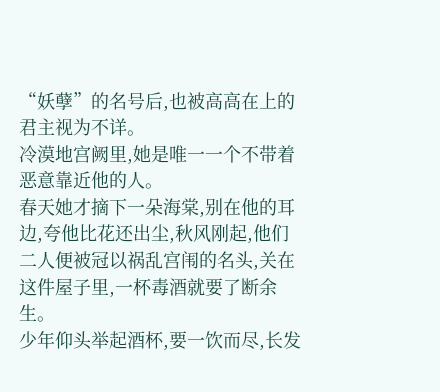“妖孽”的名号后,也被高高在上的君主视为不详。
冷漠地宫阙里,她是唯一一个不带着恶意靠近他的人。
春天她才摘下一朵海棠,别在他的耳边,夸他比花还出尘,秋风刚起,他们二人便被冠以祸乱宫闱的名头,关在这件屋子里,一杯毒酒就要了断余生。
少年仰头举起酒杯,要一饮而尽,长发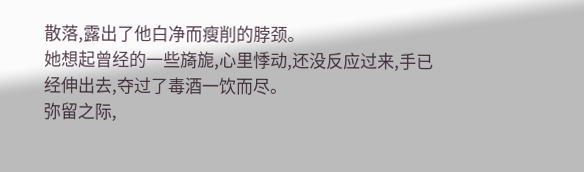散落,露出了他白净而瘦削的脖颈。
她想起曾经的一些旖旎,心里悸动,还没反应过来,手已经伸出去,夺过了毒酒一饮而尽。
弥留之际,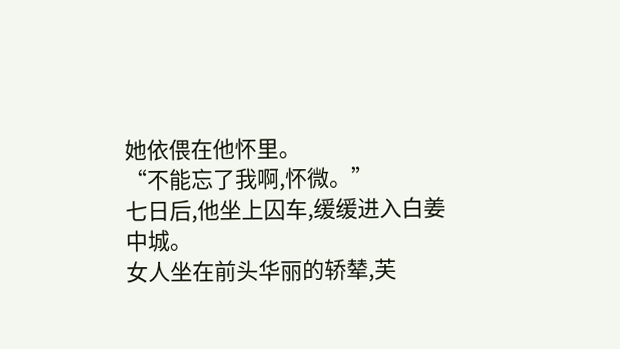她依偎在他怀里。
“不能忘了我啊,怀微。”
七日后,他坐上囚车,缓缓进入白姜中城。
女人坐在前头华丽的轿辇,芙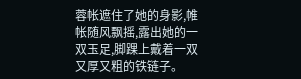蓉帐遮住了她的身影,帷帐随风飘摇,露出她的一双玉足,脚踝上戴着一双又厚又粗的铁链子。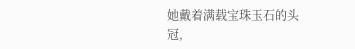她戴着满载宝珠玉石的头冠,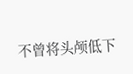不曾将头颅低下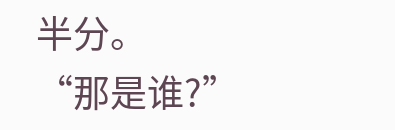半分。
“那是谁?”